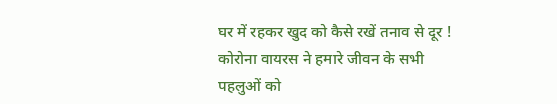घर में रहकर खुद को कैसे रखें तनाव से दूर !
कोरोना वायरस ने हमारे जीवन के सभी पहलुओं को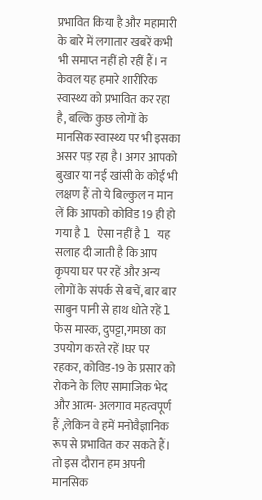प्रभावित किया है और महामारी के बारे में लगातार खबरें कभी भी समाप्त नहीं हो रहीं हैं। न केवल यह हमारे शारीरिक स्वास्थ्य को प्रभावित कर रहा है, बल्कि कुछ लोगों के मानसिक स्वास्थ्य पर भी इसका असर पड़ रहा है। अगर आपको बुखार या नई खांसी के कोई भी लक्षण हैं तो ये बिल्कुल न मान लें कि आपको कोविड 19 ही हो गया है l ऐसा नहीं है l यह सलाह दी जाती है कि आप कृपया घर पर रहें और अन्य लोगों के संपर्क से बचें, बार बार साबुन पानी से हाथ धोते रहें l फेस मास्क, दुपट्टा,गमछा का उपयोग करते रहें lघर पर रहकर, कोविड-19 के प्रसार को रोकने के लिए सामाजिक भेद और आत्म- अलगाव महत्वपूर्ण हैं ,लेकिन वे हमें मनोवैज्ञानिक रूप से प्रभावित कर सकते हैं। तो इस दौरान हम अपनी मानसिक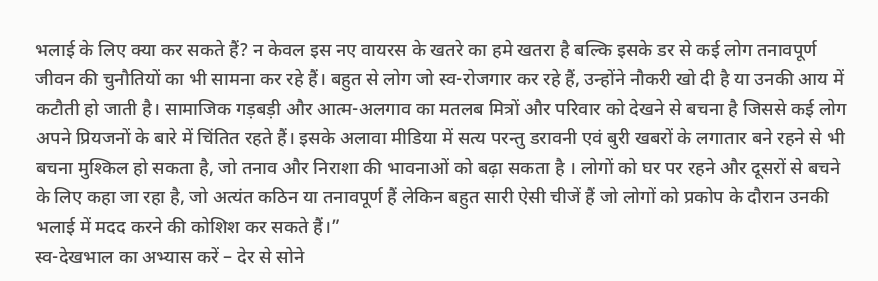भलाई के लिए क्या कर सकते हैं? न केवल इस नए वायरस के खतरे का हमे खतरा है बल्कि इसके डर से कई लोग तनावपूर्ण जीवन की चुनौतियों का भी सामना कर रहे हैं। बहुत से लोग जो स्व-रोजगार कर रहे हैं, उन्होंने नौकरी खो दी है या उनकी आय में कटौती हो जाती है। सामाजिक गड़बड़ी और आत्म-अलगाव का मतलब मित्रों और परिवार को देखने से बचना है जिससे कई लोग अपने प्रियजनों के बारे में चिंतित रहते हैं। इसके अलावा मीडिया में सत्य परन्तु डरावनी एवं बुरी खबरों के लगातार बने रहने से भी बचना मुश्किल हो सकता है, जो तनाव और निराशा की भावनाओं को बढ़ा सकता है । लोगों को घर पर रहने और दूसरों से बचने के लिए कहा जा रहा है, जो अत्यंत कठिन या तनावपूर्ण हैं लेकिन बहुत सारी ऐसी चीजें हैं जो लोगों को प्रकोप के दौरान उनकी भलाई में मदद करने की कोशिश कर सकते हैं।”
स्व-देखभाल का अभ्यास करें – देर से सोने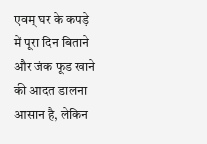एवम् घर के कपड़े में पूरा दिन बिताने और जंक फूड खाने की आदत डालना आसान है, लेकिन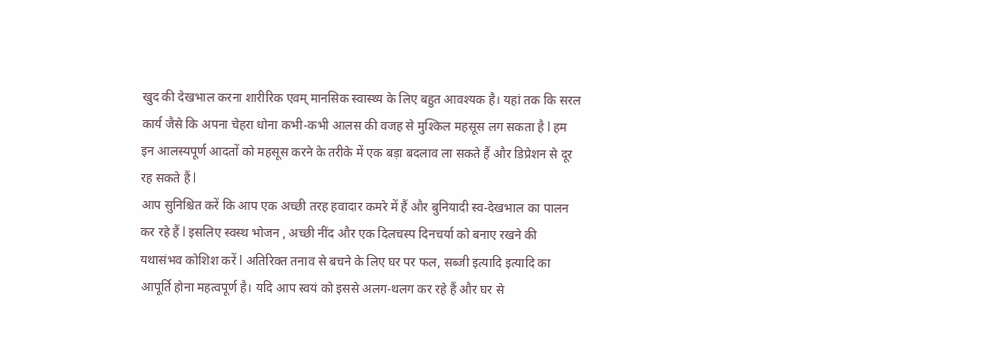खुद की देखभाल करना शारीरिक एवम् मानसिक स्वास्थ्य के लिए बहुत आवश्यक है। यहां तक कि सरल कार्य जैसे कि अपना चेहरा धोना कभी-कभी आलस की वजह से मुश्किल महसूस लग सकता है l हम इन आलस्यपूर्ण आदतों को महसूस करने के तरीके में एक बड़ा बदलाव ला सकते हैं और डिप्रेशन से दूर रह सकते हैं l
आप सुनिश्चित करें कि आप एक अच्छी तरह हवादार कमरे में हैं और बुनियादी स्व-देखभाल का पालन कर रहे हैं l इसलिए स्वस्थ भोजन , अच्छी नींद और एक दिलचस्प दिनचर्या को बनाए रखने की यथासंभव कोशिश करें l अतिरिक्त तनाव से बचने के लिए घर पर फल, सब्जी इत्यादि इत्यादि का आपूर्ति होना महत्वपूर्ण है। यदि आप स्वयं को इससे अलग-थलग कर रहे हैं और घर से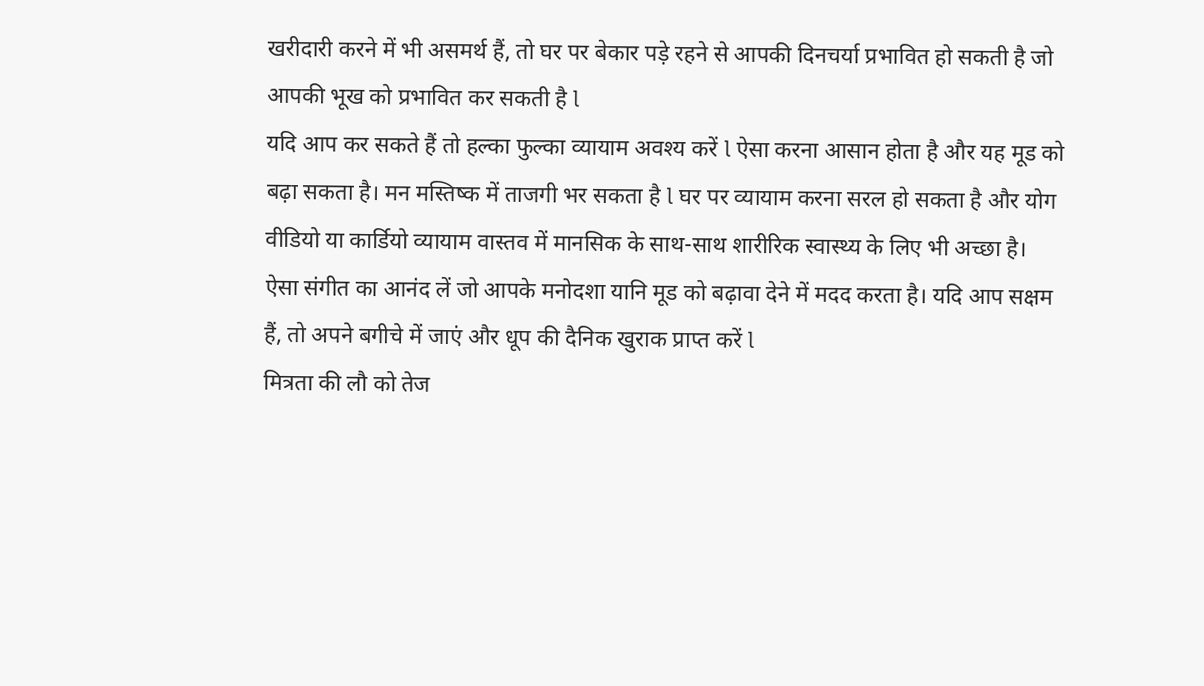खरीदारी करने में भी असमर्थ हैं, तो घर पर बेकार पड़े रहने से आपकी दिनचर्या प्रभावित हो सकती है जो आपकी भूख को प्रभावित कर सकती है l
यदि आप कर सकते हैं तो हल्का फुल्का व्यायाम अवश्य करें l ऐसा करना आसान होता है और यह मूड को बढ़ा सकता है। मन मस्तिष्क में ताजगी भर सकता है l घर पर व्यायाम करना सरल हो सकता है और योग वीडियो या कार्डियो व्यायाम वास्तव में मानसिक के साथ-साथ शारीरिक स्वास्थ्य के लिए भी अच्छा है।
ऐसा संगीत का आनंद लें जो आपके मनोदशा यानि मूड को बढ़ावा देने में मदद करता है। यदि आप सक्षम हैं, तो अपने बगीचे में जाएं और धूप की दैनिक खुराक प्राप्त करें l
मित्रता की लौ को तेज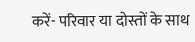करें- परिवार या दोस्तों के साथ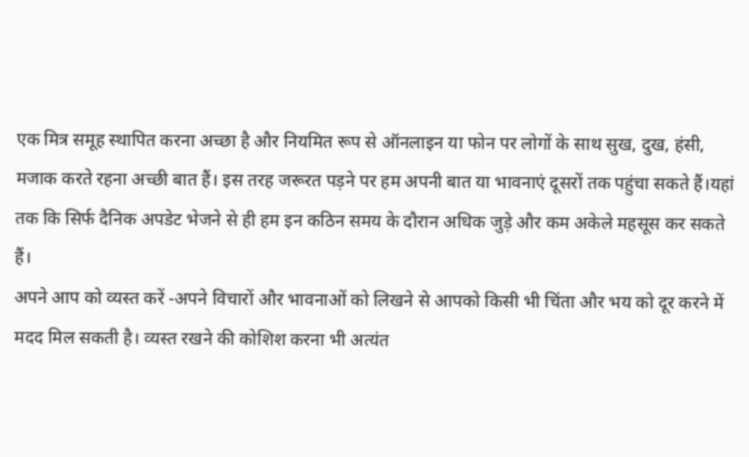एक मित्र समूह स्थापित करना अच्छा है और नियमित रूप से ऑनलाइन या फोन पर लोगों के साथ सुख, दुख, हंसी, मजाक करते रहना अच्छी बात हैं। इस तरह जरूरत पड़ने पर हम अपनी बात या भावनाएं दूसरों तक पहुंचा सकते हैं।यहां तक कि सिर्फ दैनिक अपडेट भेजने से ही हम इन कठिन समय के दौरान अधिक जुड़े और कम अकेले महसूस कर सकते हैं।
अपने आप को व्यस्त करें -अपने विचारों और भावनाओं को लिखने से आपको किसी भी चिंता और भय को दूर करने में मदद मिल सकती है। व्यस्त रखने की कोशिश करना भी अत्यंत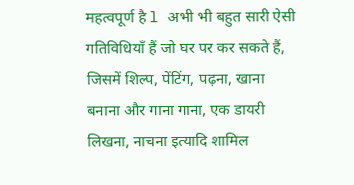महत्वपूर्ण है l अभी भी बहुत सारी ऐसी गतिविधियाँ हैं जो घर पर कर सकते हैं, जिसमें शिल्प, पेंटिंग, पढ़ना, खाना बनाना और गाना गाना, एक डायरी लिखना, नाचना इत्यादि शामिल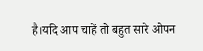है।यदि आप चाहें तो बहुत सारे ओपन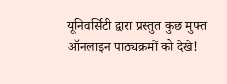यूनिवर्सिटी द्वारा प्रस्तुत कुछ मुफ्त ऑनलाइन पाठ्यक्रमों को देखे!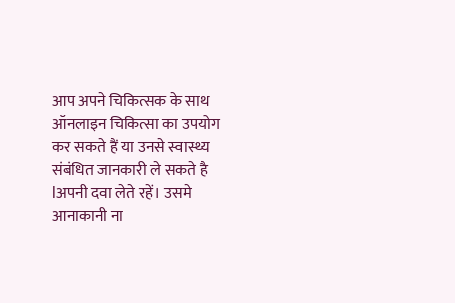आप अपने चिकित्सक के साथ ऑनलाइन चिकित्सा का उपयोग कर सकते हैं या उनसे स्वास्थ्य संबंधित जानकारी ले सकते है lअपनी दवा लेते रहें। उसमे आनाकानी ना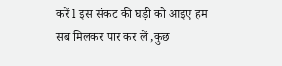करें l इस संकट की घड़ी को आइए हम सब मिलकर पार कर लें ,कुछ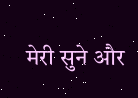मेरी सुने और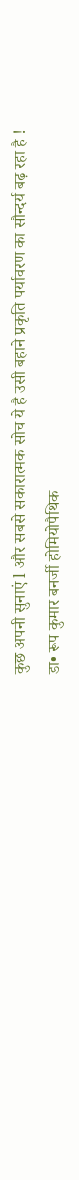कुछ अपनी सुनाएं l और सबसे सकारात्मक सोच ये है उसी बहाने प्रकृति पर्यावरण का सौन्दर्य बढ़ रहा है !
डा• रूप कुमार बनर्जी होमियोपैथिक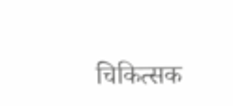चिकित्सक